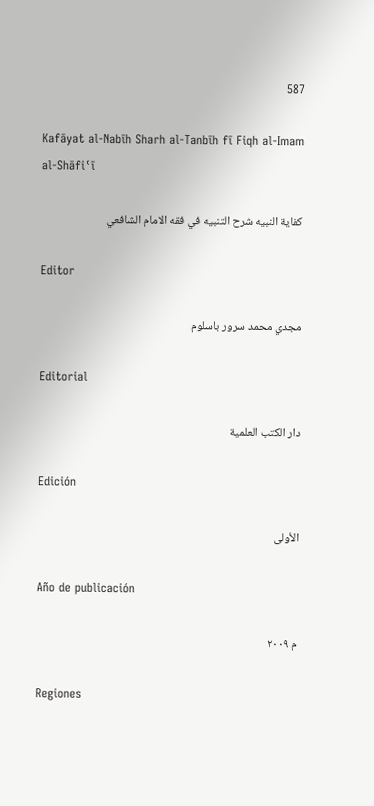587

Kafāyat al-Nabīh Sharh al-Tanbīh fī Fiqh al-Imam al-Shāfiʿī

كفاية النبيه شرح التنبيه في فقه الامام الشافعي

Editor

مجدي محمد سرور باسلوم

Editorial

دار الكتب العلمية

Edición

الأولى

Año de publicación

م ٢٠٠٩

Regiones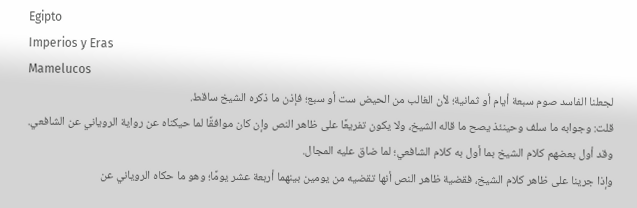Egipto
Imperios y Eras
Mamelucos
لجعلنا الفاسد صوم سبعة أيام أو ثمانية؛ لأن الغالب من الحيض ست أو سبع؛ فإذن ما ذكره الشيخ ساقط.
قلت: وجوابه ما سلف وحينئذ يصح ما قاله الشيخ، ولا يكون تفريعًا على ظاهر النص وإن كان موافقًا لما حيكناه عن رواية الروياني عن الشافعي.
وقد أول بعضهم كلام الشيخ بما أول به كلام الشافعي؛ لما ضاق عليه المجال.
وإذا جرينا على ظاهر كلام الشيخ، فقضية ظاهر النص أنها تقضيه من يومين بينهما أربعة عشر يومًا؛ وهو ما حكاه الروياني عن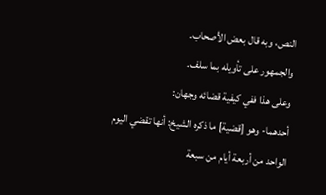النص، وبه قال بعض الأصحاب.
والجمهور على تأويله بما سلف.
وعلى هذا ففي كيفية قضائه وجهان:
أحدهما- وهو [قضية] ما ذكره الشيخ: أنها تقضي اليوم الواحد من أربعة أيام من سبعة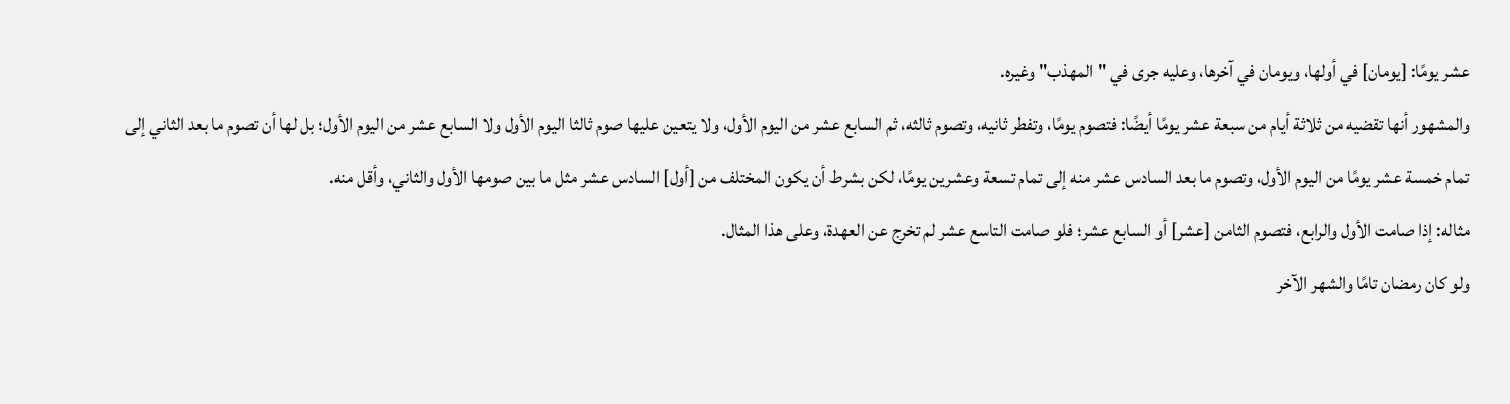عشر يومًا: [يومان] في أولها، ويومان في آخرها، وعليه جرى في "المهذب" وغيره.
والمشهور أنها تقضيه من ثلاثة أيام من سبعة عشر يومًا أيضًا: فتصوم يومًا، وتفطر ثانيه، وتصوم ثالثه، ثم السابع عشر من اليوم الأول، ولا يتعين عليها صوم ثالثا اليوم الأول ولا السابع عشر من اليوم الأول؛ بل لها أن تصوم ما بعد الثاني إلى تمام خمسة عشر يومًا من اليوم الأول، وتصوم ما بعد السادس عشر منه إلى تمام تسعة وعشرين يومًا، لكن بشرط أن يكون المختلف من [أول] السادس عشر مثل ما بين صومها الأول والثاني، وأقل منه.
مثاله: إذا صامت الأول والرابع، فتصوم الثامن [عشر] أو السابع عشر؛ فلو صامت التاسع عشر لم تخرج عن العهدة، وعلى هذا المثال.
ولو كان رمضان تامًا والشهر الآخر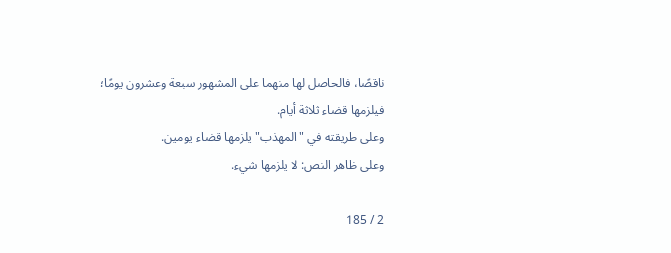ناقصًا، فالحاصل لها منهما على المشهور سبعة وعشرون يومًا؛ فيلزمها قضاء ثلاثة أيام.
وعلى طريقته في "المهذب" يلزمها قضاء يومين.
وعلى ظاهر النص: لا يلزمها شيء.

2 / 185